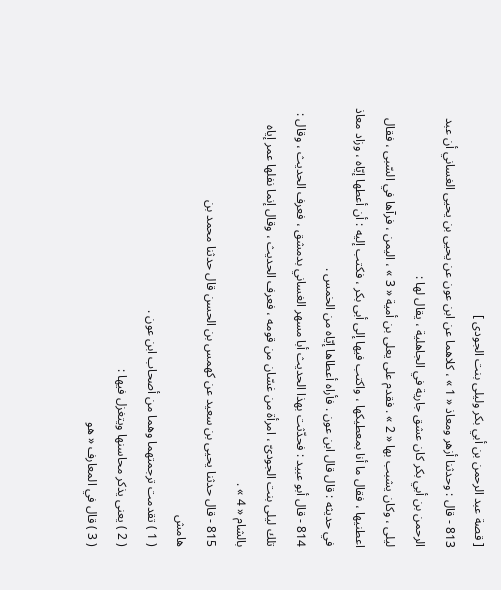[ قصة عبد الرحمن بن أبي بكر وليلى بنت الجودى ]
813 - قال : وحدثنا أزهر ومعاذ « 1 » ، كلاهما عن ابن عون عن يحيى بن يحيى الغساني أن عبد الرحمن بن أبي بكر كان عشق جارية في الجاهلية ، يقال لها :
ليلى ، وكان يشبب بها « 2 » . فقدم على يعلى بن أمية « 3 » ، اليمن ، فرآها في السّبى ، فقال اعطنيها ، فقال ما أنا بمعطيكها ، واكتب فيها إلى أبى بكر ، فكتب إليه : أن أعطها إيّاه ، وزاد معاذ في حديثه : قال قال ابن عون . فأراه أعطاها إيّاه من الخمس .
814 - قال أبو عبيد : فحدّثت بهذا الحديث أبا مسهر الغساني بدمشق ، فعرف الحديث ، وقال : تلك ليلى بنت الجودىّ ، امرأة من غسّان من قومه ، فعرف الحديث ، وقال إنما نفلها عمر إياه بالشام « 4 » .
815 - قال حدثنا يحيى بن سعيد عن كهمس بن الحسن قال حدثنا محمد بن
هامش
( 1 ) تقدمت ترجمتهما وهما من أصحاب ابن عون .
( 2 ) يعنى يذكر محاسنها ويتغزل فيها :
( 3 ) قال في المعارف « هو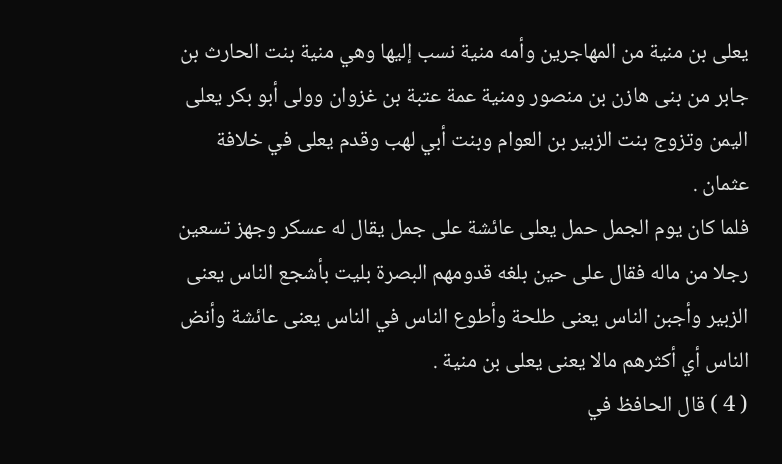يعلى بن منية من المهاجرين وأمه منية نسب إليها وهي منية بنت الحارث بن جابر من بنى هازن بن منصور ومنية عمة عتبة بن غزوان وولى أبو بكر يعلى اليمن وتزوج بنت الزبير بن العوام وبنت أبي لهب وقدم يعلى في خلافة عثمان .
فلما كان يوم الجمل حمل يعلى عائشة على جمل يقال له عسكر وجهز تسعين رجلا من ماله فقال على حين بلغه قدومهم البصرة بليت بأشجع الناس يعنى الزبير وأجبن الناس يعنى طلحة وأطوع الناس في الناس يعنى عائشة وأنض الناس أي أكثرهم مالا يعنى يعلى بن منية .
( 4 ) قال الحافظ في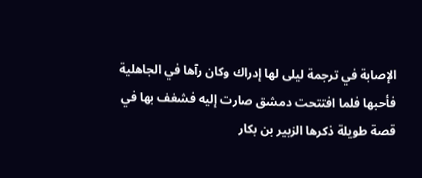الإصابة في ترجمة ليلى لها إدراك وكان رآها في الجاهلية فأحبها فلما افتتحت دمشق صارت إليه فشغف بها في قصة طويلة ذكرها الزبير بن بكار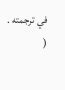في ترجمته .
(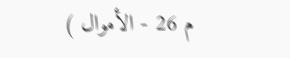م 26 - الأموال )